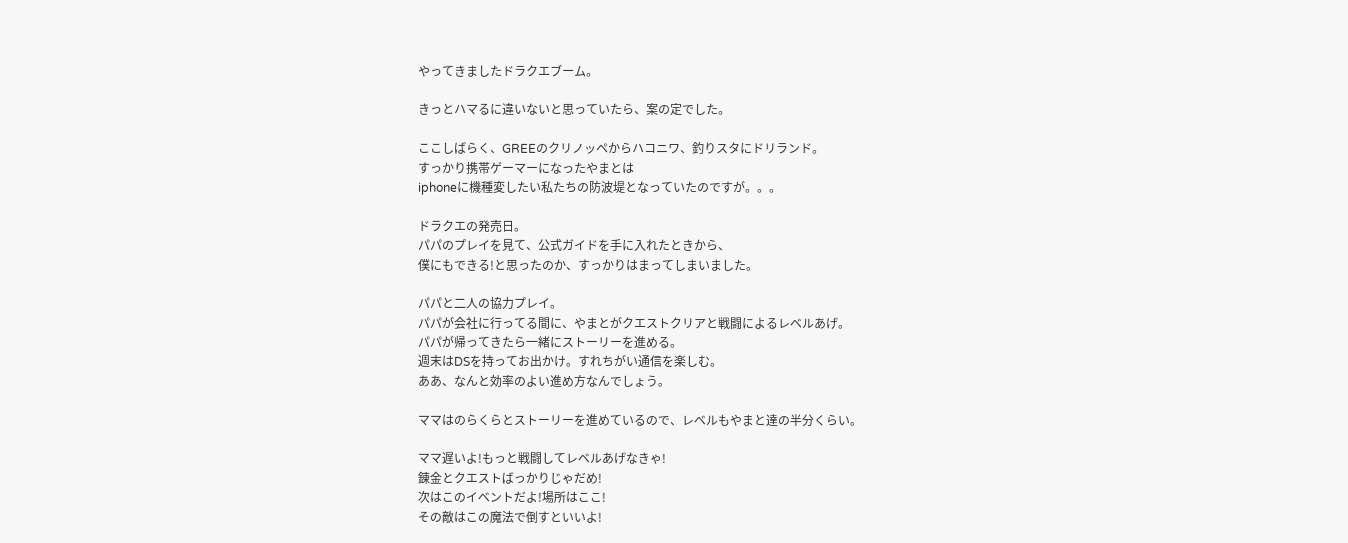やってきましたドラクエブーム。

きっとハマるに違いないと思っていたら、案の定でした。

ここしばらく、GREEのクリノッペからハコニワ、釣りスタにドリランド。
すっかり携帯ゲーマーになったやまとは
iphoneに機種変したい私たちの防波堤となっていたのですが。。。

ドラクエの発売日。
パパのプレイを見て、公式ガイドを手に入れたときから、
僕にもできる!と思ったのか、すっかりはまってしまいました。

パパと二人の協力プレイ。
パパが会社に行ってる間に、やまとがクエストクリアと戦闘によるレベルあげ。
パパが帰ってきたら一緒にストーリーを進める。
週末はDSを持ってお出かけ。すれちがい通信を楽しむ。
ああ、なんと効率のよい進め方なんでしょう。

ママはのらくらとストーリーを進めているので、レベルもやまと達の半分くらい。

ママ遅いよ!もっと戦闘してレベルあげなきゃ!
錬金とクエストばっかりじゃだめ!
次はこのイベントだよ!場所はここ!
その敵はこの魔法で倒すといいよ!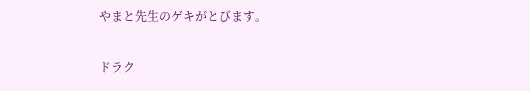やまと先生のゲキがとびます。

ドラク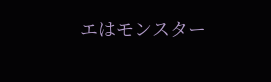エはモンスター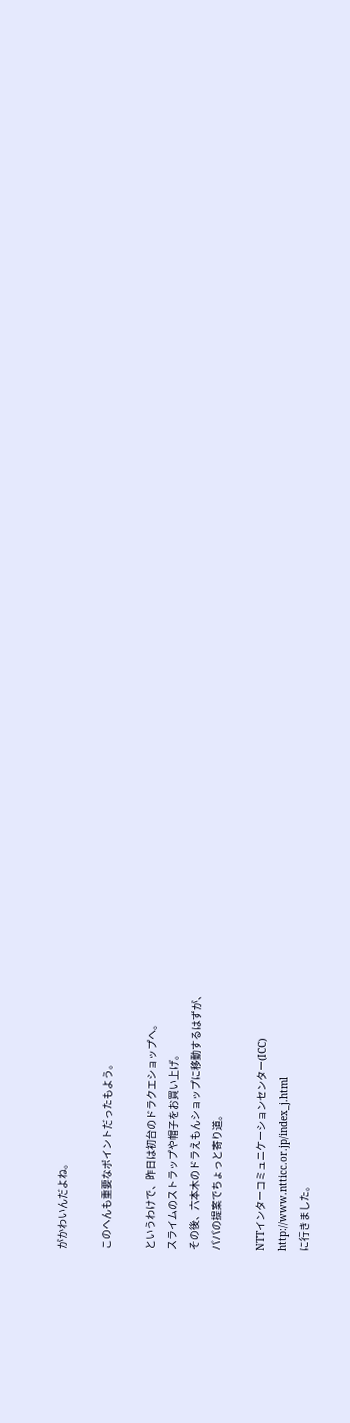がかわいんだよね。

このへんも重要なポイントだったもよう。

というわけで、昨日は初台のドラクエショップへ。
スライムのストラップや帽子をお買い上げ。
その後、六本木のドラえもんショップに移動するはずが、
パパの提案でちょっと寄り道。

NTTインターコミュニケーションセンター(ICC)
http://www.ntticc.or.jp/index_j.html
に行きました。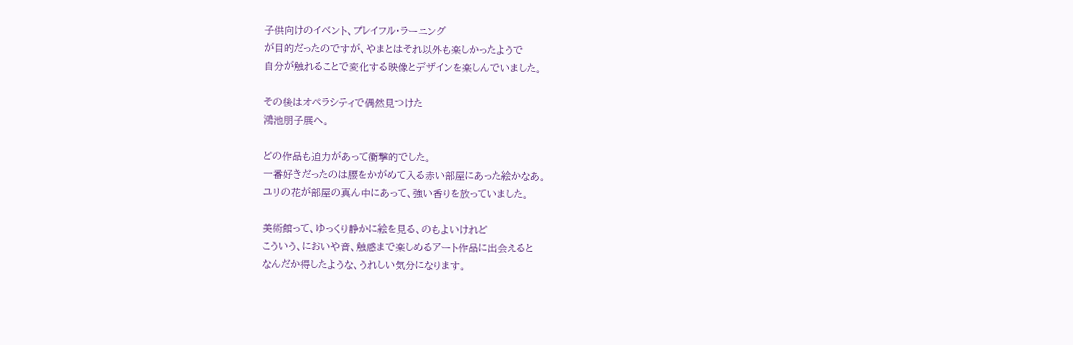子供向けのイベント、プレイフル・ラーニング
が目的だったのですが、やまとはそれ以外も楽しかったようで
自分が触れることで変化する映像とデザインを楽しんでいました。

その後はオペラシティで偶然見つけた
鴻池朋子展へ。

どの作品も迫力があって衝撃的でした。
一番好きだったのは腰をかがめて入る赤い部屋にあった絵かなあ。
ユリの花が部屋の真ん中にあって、強い香りを放っていました。

美術館って、ゆっくり静かに絵を見る、のもよいけれど
こういう、においや音、触感まで楽しめるアート作品に出会えると
なんだか得したような、うれしい気分になります。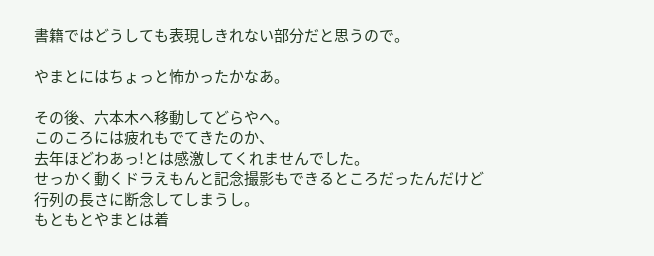書籍ではどうしても表現しきれない部分だと思うので。

やまとにはちょっと怖かったかなあ。

その後、六本木へ移動してどらやへ。
このころには疲れもでてきたのか、
去年ほどわあっ!とは感激してくれませんでした。
せっかく動くドラえもんと記念撮影もできるところだったんだけど
行列の長さに断念してしまうし。
もともとやまとは着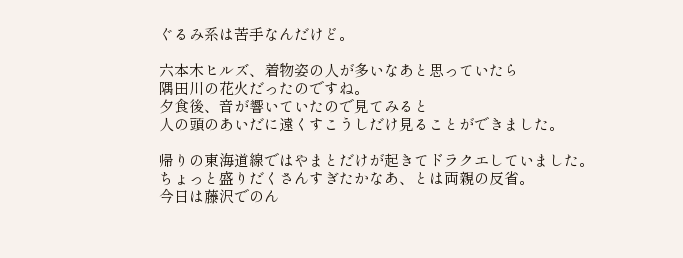ぐるみ系は苦手なんだけど。

六本木ヒルズ、着物姿の人が多いなあと思っていたら
隅田川の花火だったのですね。
夕食後、音が響いていたので見てみると
人の頭のあいだに遠くすこうしだけ見ることができました。

帰りの東海道線ではやまとだけが起きてドラクエしていました。
ちょっと盛りだくさんすぎたかなあ、とは両親の反省。
今日は藤沢でのん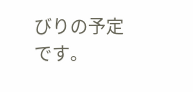びりの予定です。